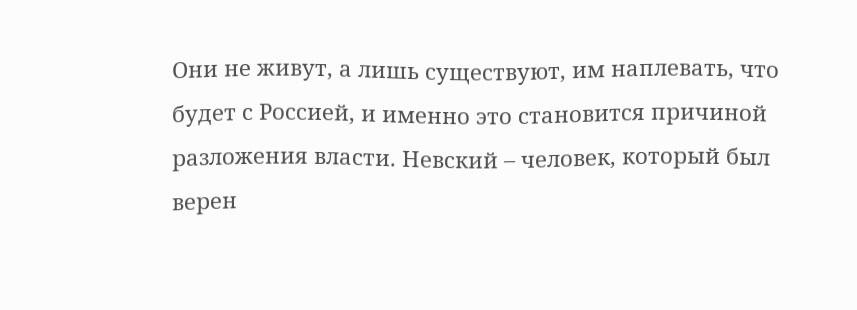Они не живут, а лишь существуют, им наплевать, что будет с Россией, и именно это становится причиной разложения власти. Невский – человек, который был верен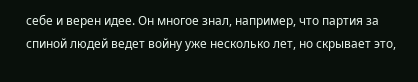себе и верен идее. Он многое знал, например, что партия за спиной людей ведет войну уже несколько лет, но скрывает это,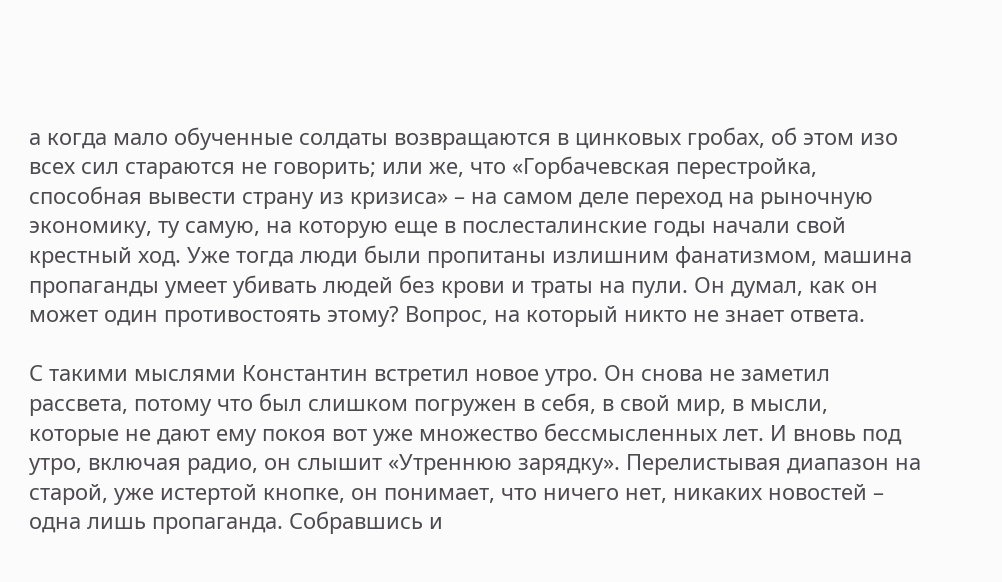а когда мало обученные солдаты возвращаются в цинковых гробах, об этом изо всех сил стараются не говорить; или же, что «Горбачевская перестройка, способная вывести страну из кризиса» – на самом деле переход на рыночную экономику, ту самую, на которую еще в послесталинские годы начали свой крестный ход. Уже тогда люди были пропитаны излишним фанатизмом, машина пропаганды умеет убивать людей без крови и траты на пули. Он думал, как он может один противостоять этому? Вопрос, на который никто не знает ответа.

С такими мыслями Константин встретил новое утро. Он снова не заметил рассвета, потому что был слишком погружен в себя, в свой мир, в мысли, которые не дают ему покоя вот уже множество бессмысленных лет. И вновь под утро, включая радио, он слышит «Утреннюю зарядку». Перелистывая диапазон на старой, уже истертой кнопке, он понимает, что ничего нет, никаких новостей – одна лишь пропаганда. Собравшись и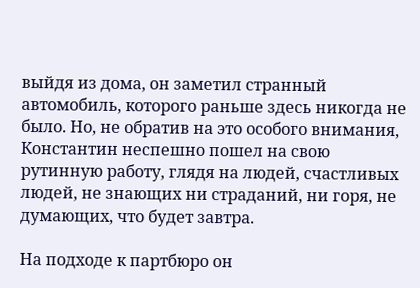выйдя из дома, он заметил странный автомобиль, которого раньше здесь никогда не было. Но, не обратив на это особого внимания, Константин неспешно пошел на свою рутинную работу, глядя на людей, счастливых людей, не знающих ни страданий, ни горя, не думающих, что будет завтра.

На подходе к партбюро он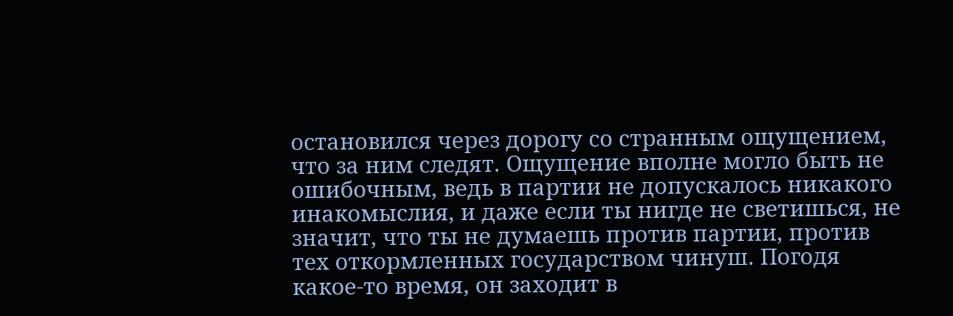остановился через дорогу со странным ощущением, что за ним следят. Ощущение вполне могло быть не ошибочным, ведь в партии не допускалось никакого инакомыслия, и даже если ты нигде не светишься, не значит, что ты не думаешь против партии, против тех откормленных государством чинуш. Погодя какое-то время, он заходит в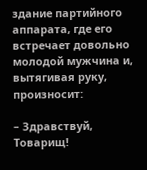здание партийного аппарата, где его встречает довольно молодой мужчина и, вытягивая руку, произносит:

– Здравствуй, Товарищ!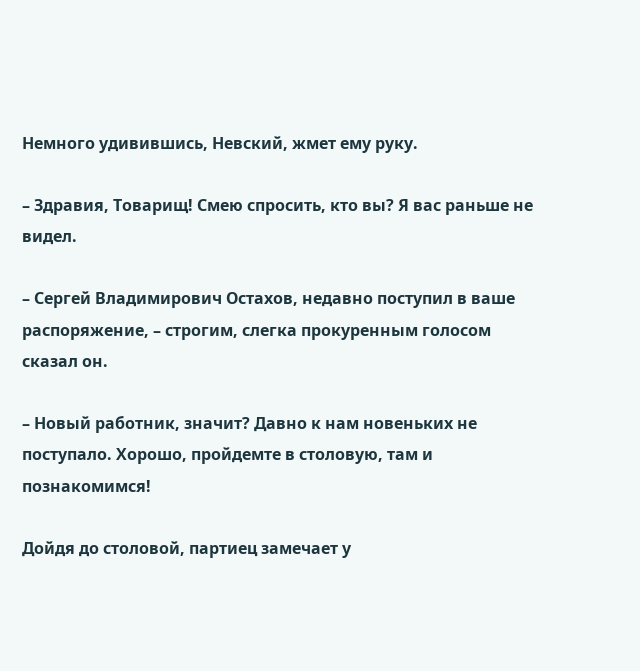Немного удивившись, Невский, жмет ему руку.

– Здравия, Товарищ! Смею спросить, кто вы? Я вас раньше не видел.

– Сергей Владимирович Остахов, недавно поступил в ваше распоряжение, – строгим, слегка прокуренным голосом сказал он.

– Новый работник, значит? Давно к нам новеньких не поступало. Хорошо, пройдемте в столовую, там и познакомимся!

Дойдя до столовой, партиец замечает у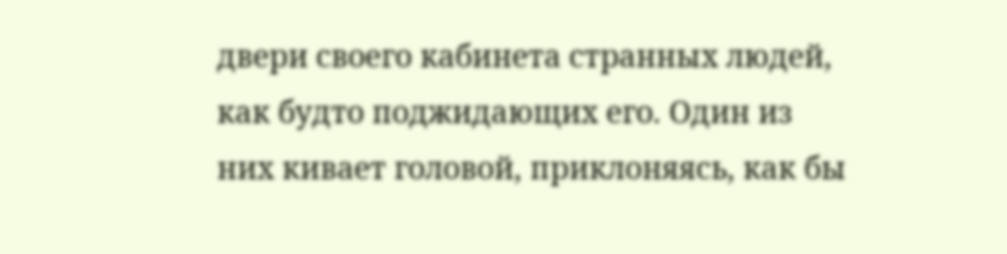двери своего кабинета странных людей, как будто поджидающих его. Один из них кивает головой, приклоняясь, как бы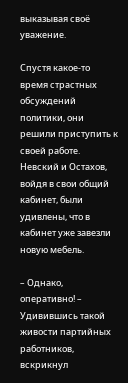выказывая своё уважение.

Спустя какое-то время страстных обсуждений политики, они решили приступить к своей работе. Невский и Остахов, войдя в свои общий кабинет, были удивлены, что в кабинет уже завезли новую мебель.

– Однако, оперативно! – Удивившись такой живости партийных работников, вскрикнул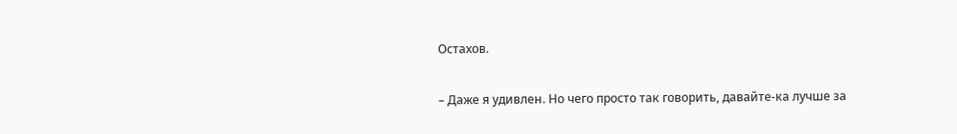Остахов.

– Даже я удивлен. Но чего просто так говорить, давайте-ка лучше за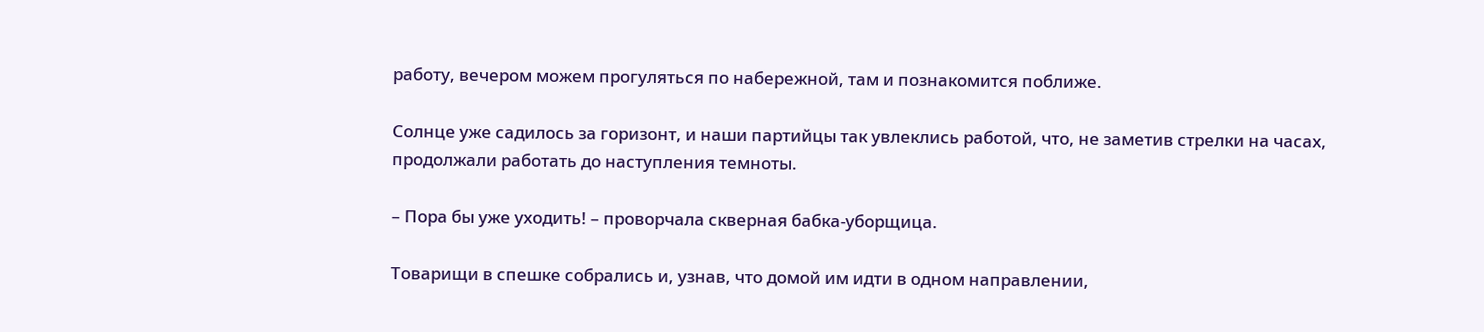работу, вечером можем прогуляться по набережной, там и познакомится поближе.

Солнце уже садилось за горизонт, и наши партийцы так увлеклись работой, что, не заметив стрелки на часах, продолжали работать до наступления темноты.

– Пора бы уже уходить! – проворчала скверная бабка-уборщица.

Товарищи в спешке собрались и, узнав, что домой им идти в одном направлении,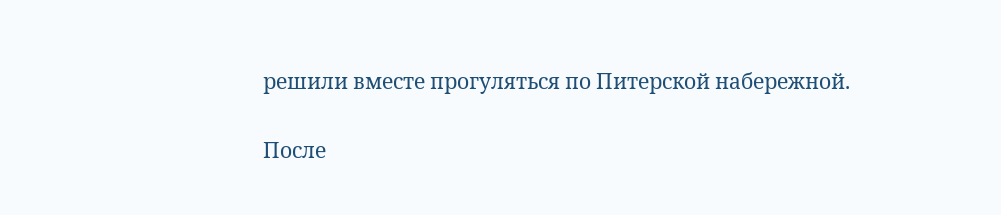решили вместе прогуляться по Питерской набережной.

После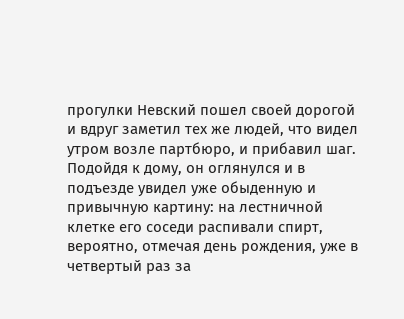прогулки Невский пошел своей дорогой и вдруг заметил тех же людей, что видел утром возле партбюро, и прибавил шаг. Подойдя к дому, он оглянулся и в подъезде увидел уже обыденную и привычную картину: на лестничной клетке его соседи распивали спирт, вероятно, отмечая день рождения, уже в четвертый раз за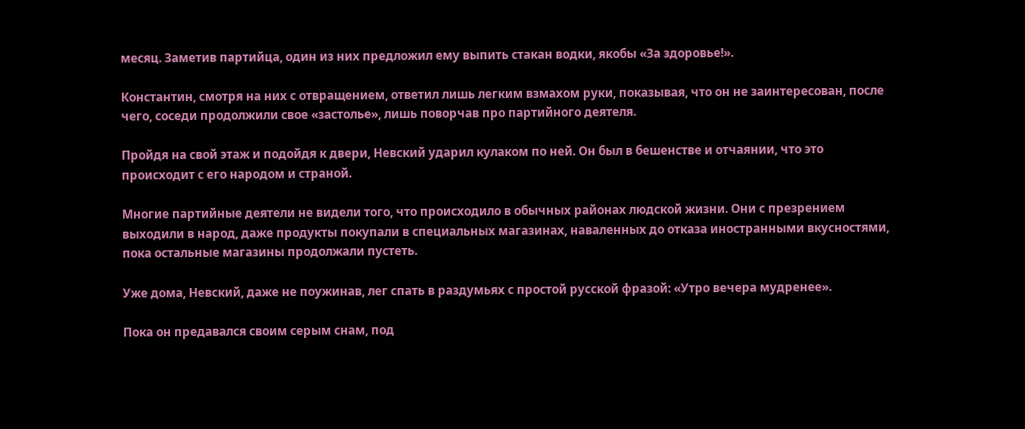месяц. Заметив партийца, один из них предложил ему выпить стакан водки, якобы «За здоровье!».

Константин, смотря на них с отвращением, ответил лишь легким взмахом руки, показывая, что он не заинтересован, после чего, соседи продолжили свое «застолье», лишь поворчав про партийного деятеля.

Пройдя на свой этаж и подойдя к двери, Невский ударил кулаком по ней. Он был в бешенстве и отчаянии, что это происходит с его народом и страной.

Многие партийные деятели не видели того, что происходило в обычных районах людской жизни. Они с презрением выходили в народ, даже продукты покупали в специальных магазинах, наваленных до отказа иностранными вкусностями, пока остальные магазины продолжали пустеть.

Уже дома, Невский, даже не поужинав, лег спать в раздумьях с простой русской фразой: «Утро вечера мудренее».

Пока он предавался своим серым снам, под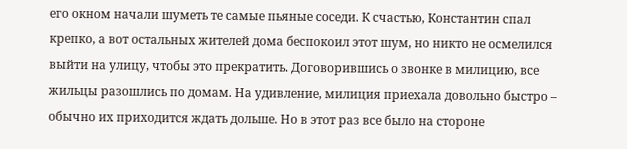его окном начали шуметь те самые пьяные соседи. К счастью, Константин спал крепко, а вот остальных жителей дома беспокоил этот шум, но никто не осмелился выйти на улицу, чтобы это прекратить. Договорившись о звонке в милицию, все жильцы разошлись по домам. На удивление, милиция приехала довольно быстро – обычно их приходится ждать дольше. Но в этот раз все было на стороне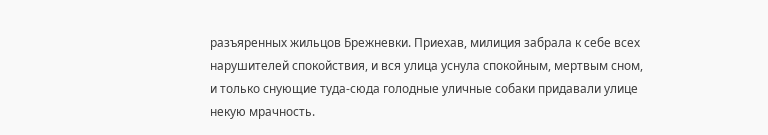разъяренных жильцов Брежневки. Приехав, милиция забрала к себе всех нарушителей спокойствия, и вся улица уснула спокойным, мертвым сном, и только снующие туда-сюда голодные уличные собаки придавали улице некую мрачность.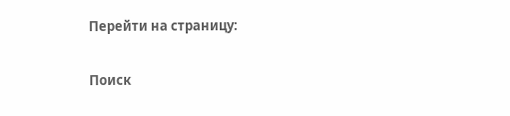Перейти на страницу:

Поиск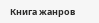Книга жанров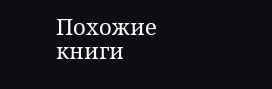Похожие книги